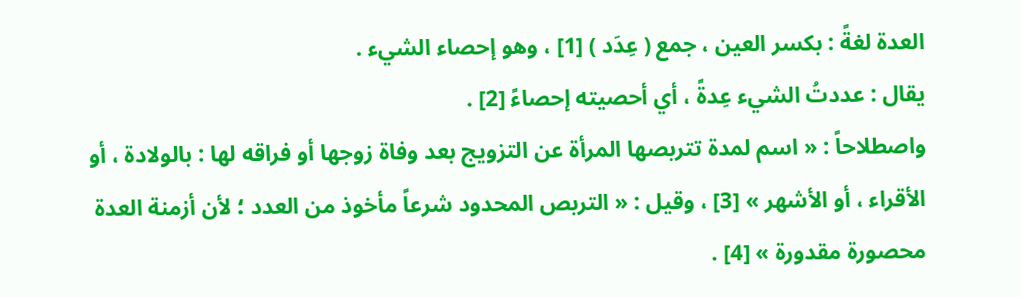العدة لغةً : بكسر العين ، جمع ( عِدَد ) [1] ، وهو إحصاء الشيء .
يقال : عددتُ الشيء عِدةً ، أي أحصيته إحصاءً [2] .
واصطلاحاً : « اسم لمدة تتربصها المرأة عن التزويج بعد وفاة زوجها أو فراقه لها : بالولادة ، أو الأقراء ، أو الأشهر » [3] ، وقيل : « التربص المحدود شرعاً مأخوذ من العدد ؛ لأن أزمنة العدة محصورة مقدورة » [4] .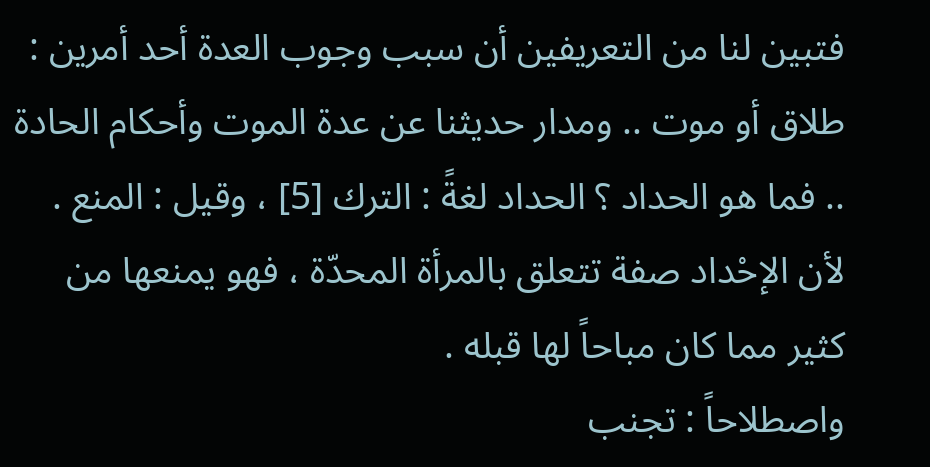فتبين لنا من التعريفين أن سبب وجوب العدة أحد أمرين : طلاق أو موت .. ومدار حديثنا عن عدة الموت وأحكام الحادة .. فما هو الحداد ؟ الحداد لغةً : الترك [5] ، وقيل : المنع .
لأن الإحْداد صفة تتعلق بالمرأة المحدّة ، فهو يمنعها من كثير مما كان مباحاً لها قبله .
واصطلاحاً : تجنب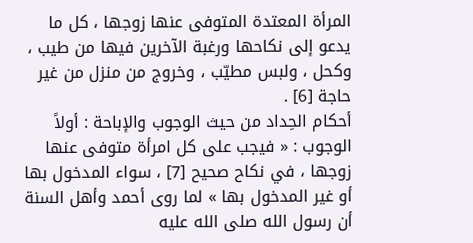المرأة المعتدة المتوفى عنها زوجها ، كل ما يدعو إلى نكاحها ورغبة الآخرين فيها من طيب ، وكحل ، ولبس مطيّب ، وخروج من منزل من غير حاجة [6] .
أحكام الحِداد من حيث الوجوب والإباحة : أولاً الوجوب : « فيجب على كل امرأة متوفى عنها زوجها ، في نكاح صحيح [7] ، سواء المدخول بها أو غير المدخول بها » لما روى أحمد وأهل السنة أن رسول الله صلى الله عليه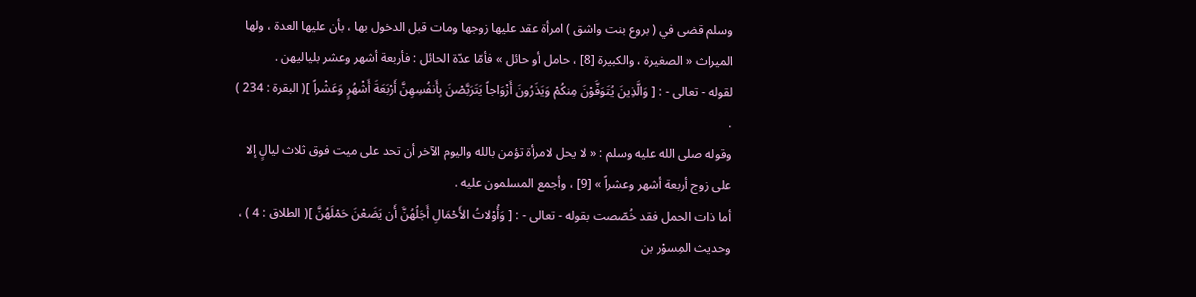وسلم قضى في ( بروع بنت واشق ) امرأة عقد عليها زوجها ومات قبل الدخول بها ، بأن عليها العدة ، ولها الميراث « الصغيرة ، والكبيرة [8] ، حامل أو حائل » فأمّا عدّة الحائل : فأربعة أشهر وعشر بلياليهن .
لقوله - تعالى - : [ وَالَّذِينَ يُتَوَفَّوْنَ مِنكُمْ وَيَذَرُونَ أَزْوَاجاً يَتَرَبَّصْنَ بِأَنفُسِهِنَّ أَرْبَعَةَ أَشْهُرٍ وَعَشْراً ]( البقرة : 234 ) .
وقوله صلى الله عليه وسلم : « لا يحل لامرأة تؤمن بالله واليوم الآخر أن تحد على ميت فوق ثلاث ليالٍ إلا على زوج أربعة أشهر وعشراً » [9] ، وأجمع المسلمون عليه .
أما ذات الحمل فقد خُصّصت بقوله - تعالى - : [ وَأُوْلاتُ الأَحْمَالِ أَجَلُهُنَّ أَن يَضَعْنَ حَمْلَهُنَّ ]( الطلاق : 4 ) ، وحديث المِسوْر بن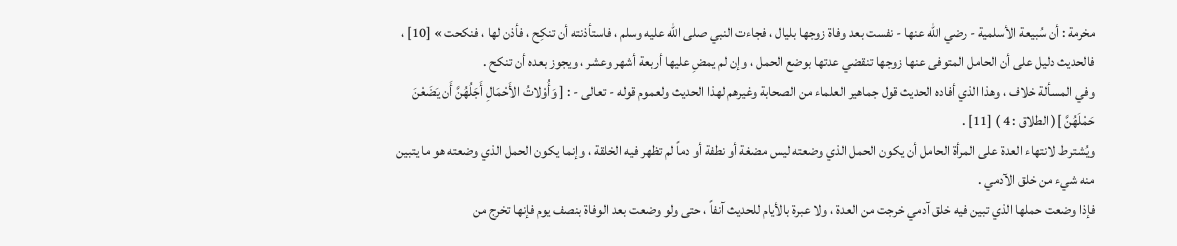مخرمة : أن سُبيعة الأسلمية - رضي الله عنها - نفست بعد وفاة زوجها بليال ، فجاءت النبي صلى الله عليه وسلم ، فاستأذنته أن تنكِح ، فأذن لها ، فنكحت » [10] ، فالحديث دليل على أن الحامل المتوفى عنها زوجها تنقضي عدتها بوضع الحمل ، وإن لم يمضِ عليها أربعة أشهر وعشر ، ويجوز بعده أن تنكح .
وفي المسألة خلاف ، وهذا الذي أفاده الحديث قول جماهير العلماء من الصحابة وغيرهم لهذا الحديث ولعموم قوله - تعالى - : [ وَأُوْلاتُ الأَحْمَالِ أَجَلُهُنَّ أَن يَضَعْنَ حَمْلَهُنَّ ]( الطلاق : 4 ) [11] .
ويُشترط لانتهاء العدة على المرأة الحامل أن يكون الحمل الذي وضعته ليس مضغة أو نطفة أو دماً لم تظهر فيه الخلقة ، وإنما يكون الحمل الذي وضعته هو ما يتبين منه شيء من خلق الآدمي .
فإذا وضعت حملها الذي تبين فيه خلق آدمي خرجت من العدة ، ولا عبرة بالأيام للحديث آنفاً ، حتى ولو وضعت بعد الوفاة بنصف يوم فإنها تخرج من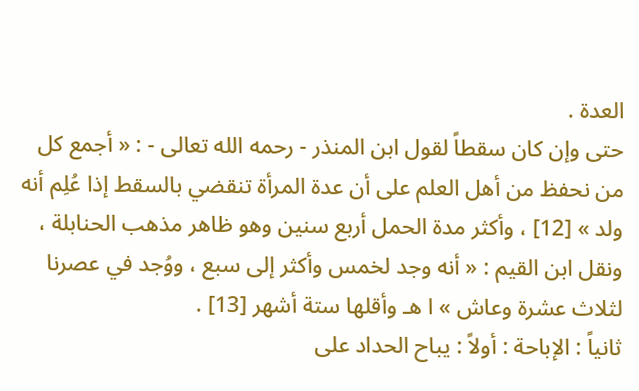العدة .
حتى وإن كان سقطاً لقول ابن المنذر - رحمه الله تعالى - : « أجمع كل من نحفظ من أهل العلم على أن عدة المرأة تنقضي بالسقط إذا عُلِم أنه ولد » [12] ، وأكثر مدة الحمل أربع سنين وهو ظاهر مذهب الحنابلة ، ونقل ابن القيم : « أنه وجد لخمس وأكثر إلى سبع ، ووُجد في عصرنا لثلاث عشرة وعاش » ا هـ وأقلها ستة أشهر [13] .
ثانياً : الإباحة : أولاً : يباح الحداد على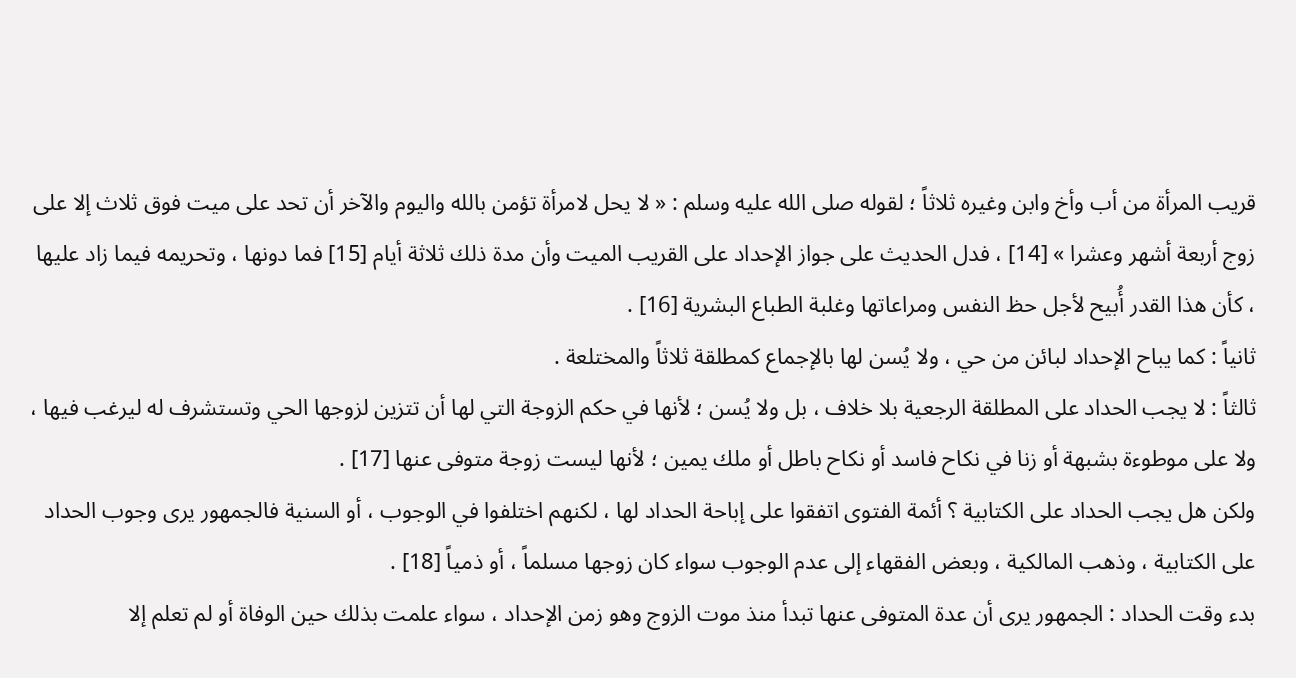قريب المرأة من أب وأخ وابن وغيره ثلاثاً ؛ لقوله صلى الله عليه وسلم : « لا يحل لامرأة تؤمن بالله واليوم والآخر أن تحد على ميت فوق ثلاث إلا على زوج أربعة أشهر وعشرا » [14] ، فدل الحديث على جواز الإحداد على القريب الميت وأن مدة ذلك ثلاثة أيام [15] فما دونها ، وتحريمه فيما زاد عليها ، كأن هذا القدر أُبيح لأجل حظ النفس ومراعاتها وغلبة الطباع البشرية [16] .
ثانياً : كما يباح الإحداد لبائن من حي ، ولا يُسن لها بالإجماع كمطلقة ثلاثاً والمختلعة .
ثالثاً : لا يجب الحداد على المطلقة الرجعية بلا خلاف ، بل ولا يُسن ؛ لأنها في حكم الزوجة التي لها أن تتزين لزوجها الحي وتستشرف له ليرغب فيها ، ولا على موطوءة بشبهة أو زنا في نكاح فاسد أو نكاح باطل أو ملك يمين ؛ لأنها ليست زوجة متوفى عنها [17] .
ولكن هل يجب الحداد على الكتابية ؟ أئمة الفتوى اتفقوا على إباحة الحداد لها ، لكنهم اختلفوا في الوجوب ، أو السنية فالجمهور يرى وجوب الحداد على الكتابية ، وذهب المالكية ، وبعض الفقهاء إلى عدم الوجوب سواء كان زوجها مسلماً ، أو ذمياً [18] .
بدء وقت الحداد : الجمهور يرى أن عدة المتوفى عنها تبدأ منذ موت الزوج وهو زمن الإحداد ، سواء علمت بذلك حين الوفاة أو لم تعلم إلا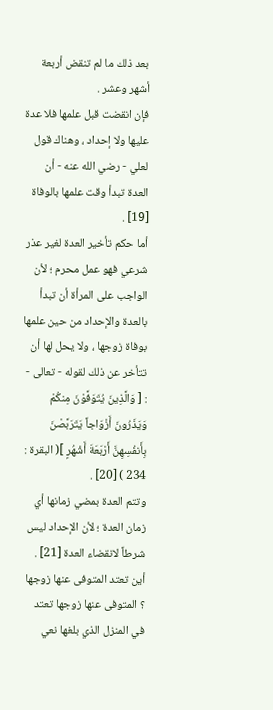بعد ذلك ما لم تنقض أربعة أشهر وعشر .
فإن انقضت قبل علمها فلا عدة عليها ولا إحداد ، وهناك قول لعلي - رضي الله عنه - أن العدة تبدأ وقت علمها بالوفاة [19] .
أما حكم تأخير العدة لغير عذر شرعي فهو عمل محرم ؛ لأن الواجب على المرأة أن تبدأ بالعدة والإحداد من حين علمها بوفاة زوجها ، ولا يحل لها أن تتأخر عن ذلك لقوله - تعالى - : [ وَالَّذِينَ يُتَوَفَّوْنَ مِنكُمْ وَيَذَرُونَ أَزْوَاجاً يَتَرَبَّصْنَ بِأَنفُسِهِنَّ أَرْبَعَةَ أَشْهُرٍ ]( البقرة : 234 ) [20] .
وتتم العدة بمضي زمانها أي زمان العدة ؛ لأن الإحداد ليس شرطاً لانقضاء العدة [21] .
أين تعتد المتوفى عنها زوجها ؟ المتوفى عنها زوجها تعتد في المنزل الذي بلغها نعي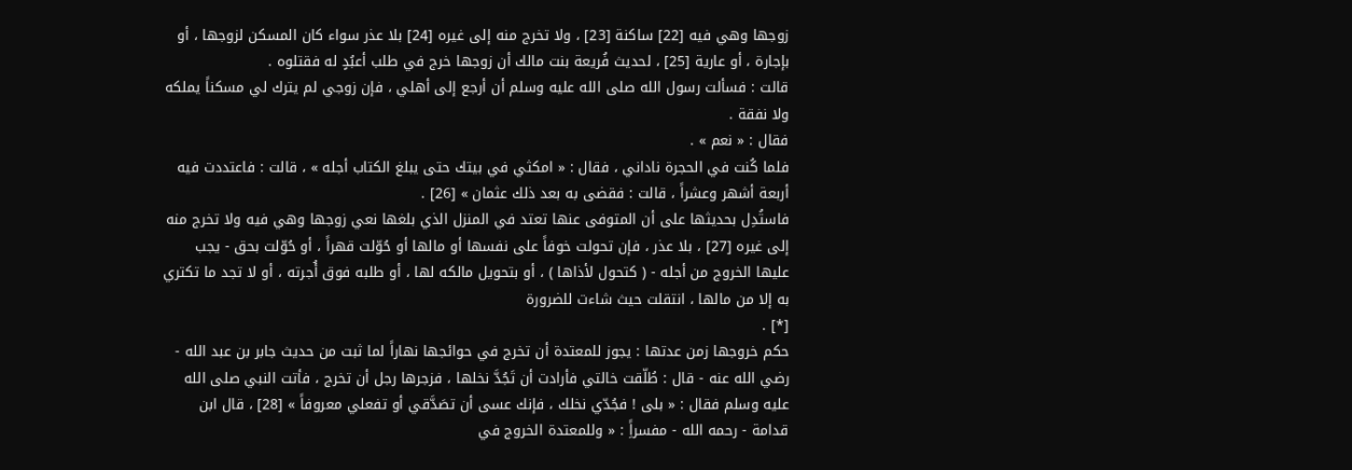زوجها وهي فيه [22] ساكنة [23] ، ولا تخرج منه إلى غيره [24] بلا عذر سواء كان المسكن لزوجها ، أو بإجارة ، أو عارية [25] ، لحديث فُريعة بنت مالك أن زوجها خرج في طلب أعبُدٍ له فقتلوه .
قالت : فسألت رسول الله صلى الله عليه وسلم أن أرجع إلى أهلي ، فإن زوجي لم يترك لي مسكناً يملكه ولا نفقة .
فقال : « نعم » .
فلما كُنت في الحجرة ناداني ، فقال : « امكثي في بيتك حتى يبلغ الكتاب أجله » ، قالت : فاعتددت فيه أربعة أشهر وعشراً ، قالت : فقضى به بعد ذلك عثمان » [26] .
فاستُدِل بحديثها على أن المتوفى عنها تعتد في المنزل الذي بلغها نعي زوجها وهي فيه ولا تخرج منه إلى غيره [27] ، بلا عذر ، فإن تحولت خوفاً على نفسها أو مالها أو حُوّلت قهراً ، أو حُوّلت بحق - يجب عليها الخروج من أجله - ( كتحول لأذاها ) ، أو بتحويل مالكه لها ، أو طلبه فوق أُجرته ، أو لا تجد ما تكتري به إلا من مالها ، انتقلت حيث شاءت للضرورة
[*] .
حكم خروجها زمن عدتها : يجوز للمعتدة أن تخرج في حوائجها نهاراً لما ثبت من حديث جابر بن عبد الله - رضي الله عنه - قال : طُلّقت خالتي فأرادت أن تَجُدَّ نخلها ، فزجرها رجل أن تخرج ، فأتت النبي صلى الله عليه وسلم فقال : « بلى ! فجُدّي نخلك ، فإنك عسى أن تصَدَّقي أو تفعلي معروفاً » [28] ، قال ابن قدامة - رحمه الله - مفسراًِ : « وللمعتدة الخروج في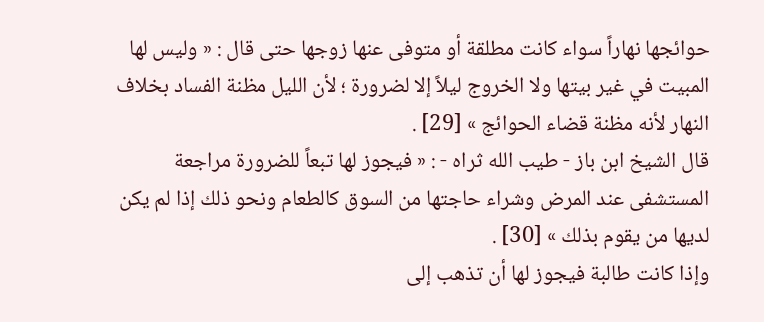حوائجها نهاراً سواء كانت مطلقة أو متوفى عنها زوجها حتى قال : « وليس لها المبيت في غير بيتها ولا الخروج ليلاً إلا لضرورة ؛ لأن الليل مظنة الفساد بخلاف النهار لأنه مظنة قضاء الحوائج » [29] .
قال الشيخ ابن باز - طيب الله ثراه - : « فيجوز لها تبعاً للضرورة مراجعة المستشفى عند المرض وشراء حاجتها من السوق كالطعام ونحو ذلك إذا لم يكن لديها من يقوم بذلك » [30] .
وإذا كانت طالبة فيجوز لها أن تذهب إلى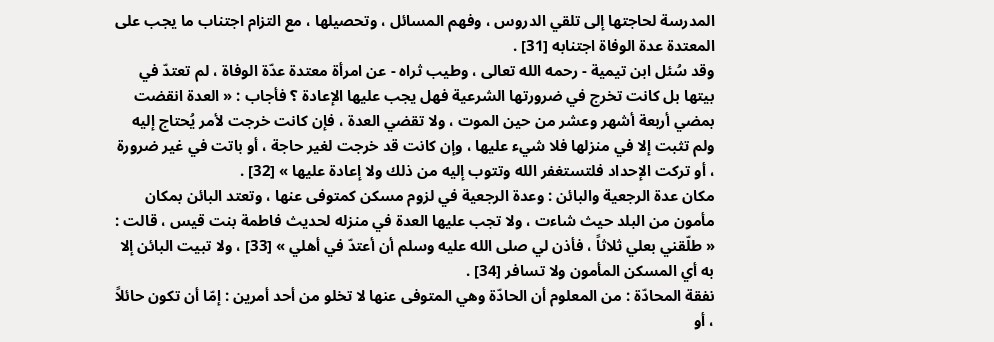المدرسة لحاجتها إلى تلقي الدروس ، وفهم المسائل ، وتحصيلها ، مع التزام اجتناب ما يجب على المعتدة عدة الوفاة اجتنابه [31] .
وقد سُئل ابن تيمية - رحمه الله تعالى ، وطيب ثراه - عن امرأة معتدة عدّة الوفاة ، لم تعتدّ في بيتها بل كانت تخرج في ضرورتها الشرعية فهل يجب عليها الإعادة ؟ فأجاب : « العدة انقضت بمضي أربعة أشهر وعشر من حين الموت ، ولا تقضي العدة ، فإن كانت خرجت لأمر يُحتاج إليه ولم تثبت إلا في منزلها فلا شيء عليها ، وإن كانت قد خرجت لغير حاجة ، أو باتت في غير ضرورة ، أو تركت الإحداد فلتستغفر الله وتتوب إليه من ذلك ولا إعادة عليها » [32] .
مكان عدة الرجعية والبائن : وعدة الرجعية في لزوم مسكن كمتوفى عنها ، وتعتد البائن بمكان مأمون من البلد حيث شاءت ، ولا تجب عليها العدة في منزله لحديث فاطمة بنت قيس ، قالت : « طلّقني بعلي ثلاثاً ، فأذن لي صلى الله عليه وسلم أن أعتدّ في أهلي » [33] ، ولا تبيت البائن إلا به أي المسكن المأمون ولا تسافر [34] .
نفقة المحادّة : من المعلوم أن الحادّة وهي المتوفى عنها لا تخلو من أحد أمرين : إمّا أن تكون حائلاً ، أو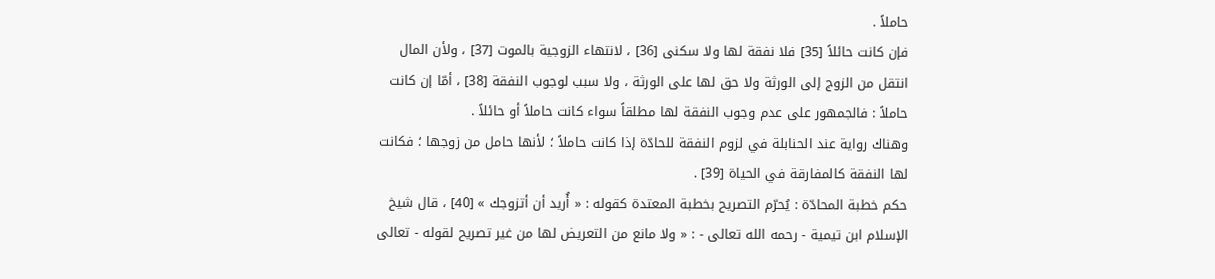حاملاً .
فإن كانت حائلاً [35] فلا نفقة لها ولا سكنى [36] ، لانتهاء الزوجية بالموت [37] ، ولأن المال انتقل من الزوج إلى الورثة ولا حق لها على الورثة ، ولا سبب لوجوب النفقة [38] ، أمّا إن كانت حاملاً : فالجمهور على عدم وجوب النفقة لها مطلقاً سواء كانت حاملاً أو حائلاً .
وهناك رواية عند الحنابلة في لزوم النفقة للحادّة إذا كانت حاملاً ؛ لأنها حامل من زوجها ؛ فكانت لها النفقة كالمفارقة في الحياة [39] .
حكم خطبة المحادّة : يُحرّم التصريح بخطبة المعتدة كقوله : « أُريد أن أتزوجك » [40] ، قال شيخ الإسلام ابن تيمية - رحمه الله تعالى - : « ولا مانع من التعريض لها من غير تصريح لقوله - تعالى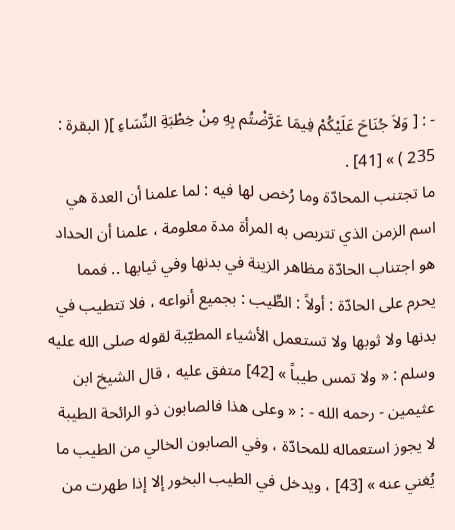- : [ وَلاَ جُنَاحَ عَلَيْكُمْ فِيمَا عَرَّضْتُم بِهِ مِنْ خِطْبَةِ النِّسَاءِ ]( البقرة : 235 ) » [41] .
ما تجتنب المحادّة وما رُخص لها فيه : لما علمنا أن العدة هي اسم الزمن الذي تتربص به المرأة مدة معلومة ، علمنا أن الحداد هو اجتناب الحادّة مظاهر الزينة في بدنها وفي ثيابها .. فمما يحرم على الحادّة : أولاً : الطِّيب : بجميع أنواعه ، فلا تتطيب في بدنها ولا ثوبها ولا تستعمل الأشياء المطيّبة لقوله صلى الله عليه وسلم : « ولا تمس طيباً » [42] متفق عليه ، قال الشيخ ابن عثيمين - رحمه الله - : « وعلى هذا فالصابون ذو الرائحة الطيبة لا يجوز استعماله للمحادّة ، وفي الصابون الخالي من الطيب ما يُغني عنه » [43] ، ويدخل في الطيب البخور إلا إذا طهرت من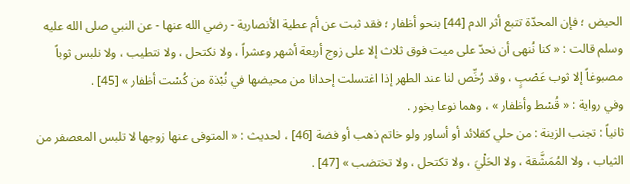الحيض ؛ فإن المحدّة تتبع أثر الدم [44] بنحو أظفار ؛ فقد ثبت عن أم عطية الأنصارية - رضي الله عنها - عن النبي صلى الله عليه وسلم قالت : « كنا نُنهى أن نحدّ على ميت فوق ثلاث إلا على زوج أربعة أشهر وعشراً ، ولا نكتحل ، ولا نتطيب ، ولا نلبس ثوباً مصبوغاً إلا ثوب عَصْبٍ ، وقد رُخِّص لنا عند الطهر إذا اغتسلت إحدانا من محيضها في نُبْذة من كُسْت أظفار » [45] .
وفي رواية : « قُسْط وأظفار » ، وهما نوعا بخور .
ثانياً : تجنب الزينة : من حلي كقلائد أو أساور ولو خاتم ذهب أو فضة [46] ، لحديث : « المتوفى عنها زوجها لا تلبس المعصفر من الثياب ، ولا المُمَشَّقة ، ولا الحَلْيَ ، ولا تكتحل ، ولا تختضب » [47] .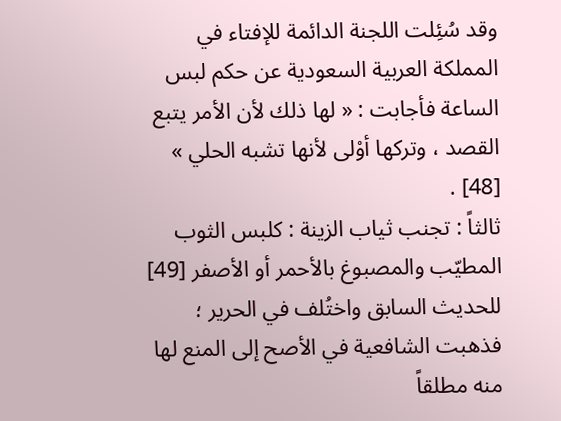وقد سُئِلت اللجنة الدائمة للإفتاء في المملكة العربية السعودية عن حكم لبس الساعة فأجابت : « لها ذلك لأن الأمر يتبع القصد ، وتركها أوْلى لأنها تشبه الحلي » [48] .
ثالثاً : تجنب ثياب الزينة : كلبس الثوب المطيّب والمصبوغ بالأحمر أو الأصفر [49] للحديث السابق واختُلف في الحرير ؛ فذهبت الشافعية في الأصح إلى المنع لها منه مطلقاً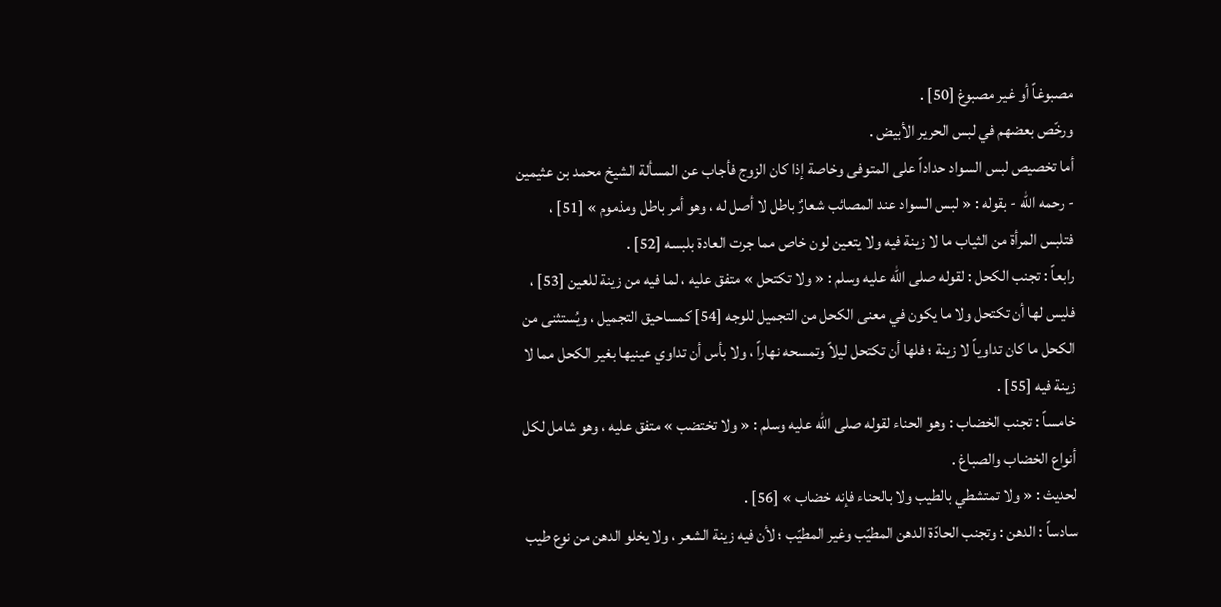مصبوغاً أو غير مصبوغ [50] .
ورخّص بعضهم في لبس الحرير الأبيض .
أما تخصيص لبس السواد حداداً على المتوفى وخاصة إذا كان الزوج فأجاب عن المسألة الشيخ محمد بن عثيمين - رحمه الله - بقوله : « لبس السواد عند المصائب شعارٌ باطل لا أصل له ، وهو أمر باطل ومذموم » [51] ، فتلبس المرأة من الثياب ما لا زينة فيه ولا يتعين لون خاص مما جرت العادة بلبسه [52] .
رابعاً : تجنب الكحل : لقوله صلى الله عليه وسلم : « ولا تكتحل » متفق عليه ، لما فيه من زينة للعين [53] ، فليس لها أن تكتحل ولا ما يكون في معنى الكحل من التجميل للوجه [54] كمساحيق التجميل ، ويُستثنى من الكحل ما كان تداوياً لا زينة ؛ فلها أن تكتحل ليلاً وتمسحه نهاراً ، ولا بأس أن تداوي عينيها بغير الكحل مما لا زينة فيه [55] .
خامساً : تجنب الخضاب : وهو الحناء لقوله صلى الله عليه وسلم : « ولا تختضب » متفق عليه ، وهو شامل لكل أنواع الخضاب والصباغ .
لحديث : « ولا تمتشطي بالطيب ولا بالحناء فإنه خضاب » [56] .
سادساً : الدهن : وتجنب الحادّة الدهن المطيّب وغير المطيّب ؛ لأن فيه زينة الشعر ، ولا يخلو الدهن من نوع طيب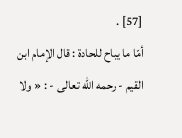[57] .
أمّا ما يباح للحادة : قال الإمام ابن القيم - رحمه الله تعالى - : « ولا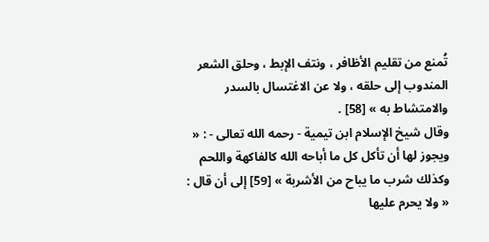تُمنع من تقليم الأظافر ، ونتف الإبط ، وحلق الشعر المندوب إلى حلقه ، ولا عن الاغتسال بالسدر والامتشاط به » [58] .
وقال شيخ الإسلام ابن تيمية - رحمه الله تعالى - : « ويجوز لها أن تأكل كل ما أباحه الله كالفاكهة واللحم وكذلك شرب ما يباح من الأشربة » [59] إلى أن قال : « ولا يحرم عليها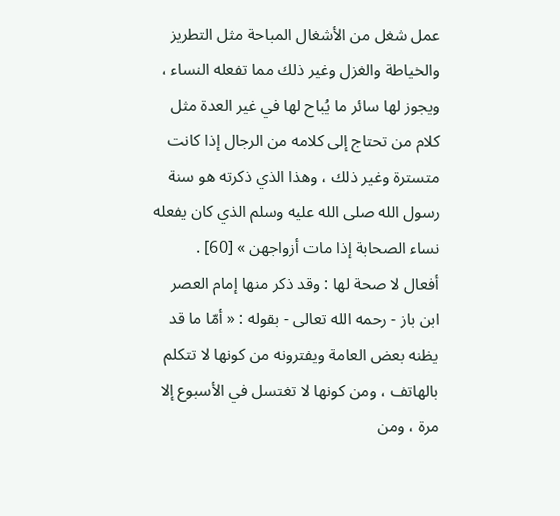عمل شغل من الأشغال المباحة مثل التطريز والخياطة والغزل وغير ذلك مما تفعله النساء ، ويجوز لها سائر ما يُباح لها في غير العدة مثل كلام من تحتاج إلى كلامه من الرجال إذا كانت متسترة وغير ذلك ، وهذا الذي ذكرته هو سنة رسول الله صلى الله عليه وسلم الذي كان يفعله نساء الصحابة إذا مات أزواجهن » [60] .
أفعال لا صحة لها : وقد ذكر منها إمام العصر ابن باز - رحمه الله تعالى - بقوله : « أمّا ما قد يظنه بعض العامة ويفترونه من كونها لا تتكلم بالهاتف ، ومن كونها لا تغتسل في الأسبوع إلا مرة ، ومن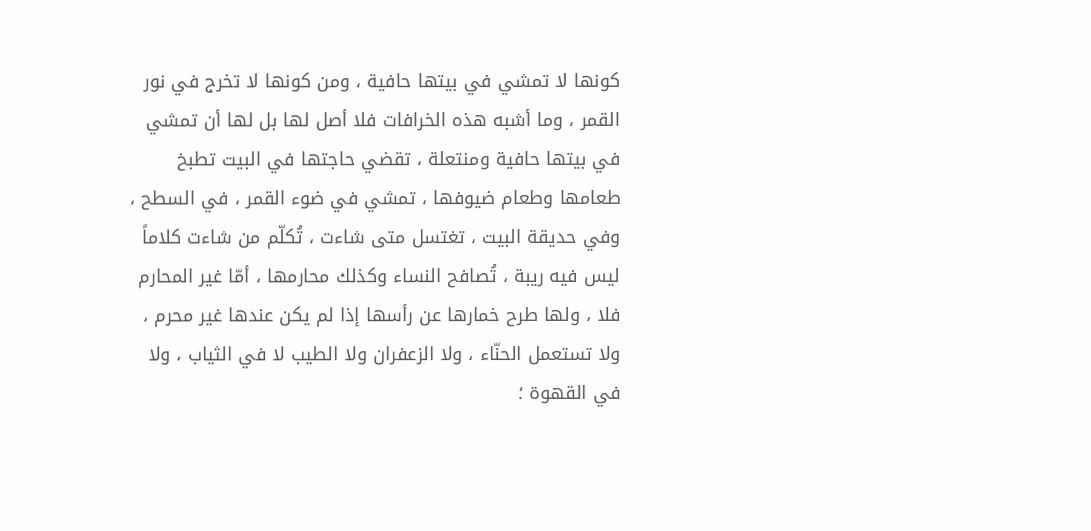كونها لا تمشي في بيتها حافية ، ومن كونها لا تخرج في نور القمر ، وما أشبه هذه الخرافات فلا أصل لها بل لها أن تمشي في بيتها حافية ومنتعلة ، تقضي حاجتها في البيت تطبخ طعامها وطعام ضيوفها ، تمشي في ضوء القمر ، في السطح ، وفي حديقة البيت ، تغتسل متى شاءت ، تُكلّم من شاءت كلاماً ليس فيه ريبة ، تُصافح النساء وكذلك محارمها ، أمّا غير المحارم فلا ، ولها طرح خمارها عن رأسها إذا لم يكن عندها غير محرم ، ولا تستعمل الحنّاء ، ولا الزعفران ولا الطيب لا في الثياب ، ولا في القهوة ؛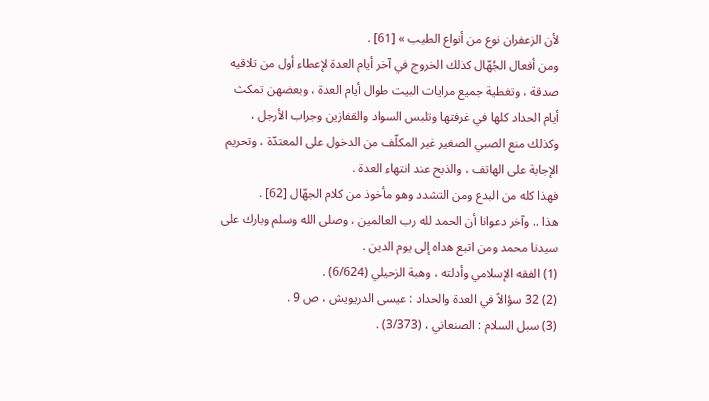لأن الزعفران نوع من أنواع الطيب » [61] .
ومن أفعال الجُهّال كذلك الخروج في آخر أيام العدة لإعطاء أول من تلاقيه صدقة ، وتغطية جميع مرايات البيت طوال أيام العدة ، وبعضهن تمكث أيام الحداد كلها في غرفتها وتلبس السواد والقفازين وجراب الأرجل ، وكذلك منع الصبي الصغير غير المكلّف من الدخول على المعتدّة ، وتحريم الإجابة على الهاتف ، والذبح عند انتهاء العدة .
فهذا كله من البدع ومن التشدد وهو مأخوذ من كلام الجهّال [62] .
هذا .. وآخر دعوانا أن الحمد لله رب العالمين ، وصلى الله وسلم وبارك على سيدنا محمد ومن اتبع هداه إلى يوم الدين .
(1) الفقه الإسلامي وأدلته ، وهبة الزحيلي (6/624) .
(2) 32 سؤالاً في العدة والحداد : عيسى الدريويش ، ص 9 .
(3) سبل السلام : الصنعاني ، (3/373) .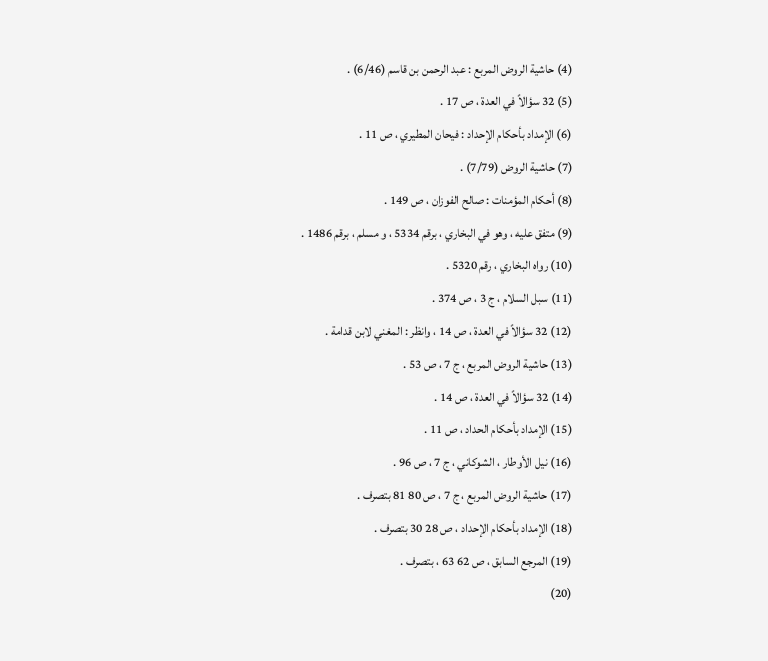(4) حاشية الروض المربع : عبد الرحمن بن قاسم (6/46) .
(5) 32 سؤالاً في العدة ، ص 17 .
(6) الإمداد بأحكام الإحداد : فيحان المطيري ، ص 11 .
(7) حاشية الروض (7/79) .
(8) أحكام المؤمنات : صالح الفوزان ، ص 149 .
(9) متفق عليه ، وهو في البخاري ، برقم 5334 ، و مسلم ، برقم 1486 .
(10) رواه البخاري ، رقم 5320 .
(11) سبل السلام ، ج 3 ، ص 374 .
(12) 32 سؤالاً في العدة ، ص 14 ، وانظر : المغني لابن قدامة .
(13) حاشية الروض المربع ، ج 7 ، ص 53 .
(14) 32 سؤالاً في العدة ، ص 14 .
(15) الإمداد بأحكام الحداد ، ص 11 .
(16) نيل الأوطار ، الشوكاني ، ج 7 ، ص 96 .
(17) حاشية الروض المربع ، ج 7 ، ص 80 81 بتصرف .
(18) الإمداد بأحكام الإحداد ، ص 28 30 بتصرف .
(19) المرجع السابق ، ص 62 63 ، بتصرف .
(20)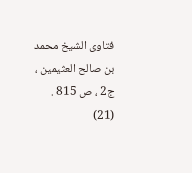فتاوى الشيخ محمد بن صالح العثيمين ، ج2 ، ص 815 .
(21)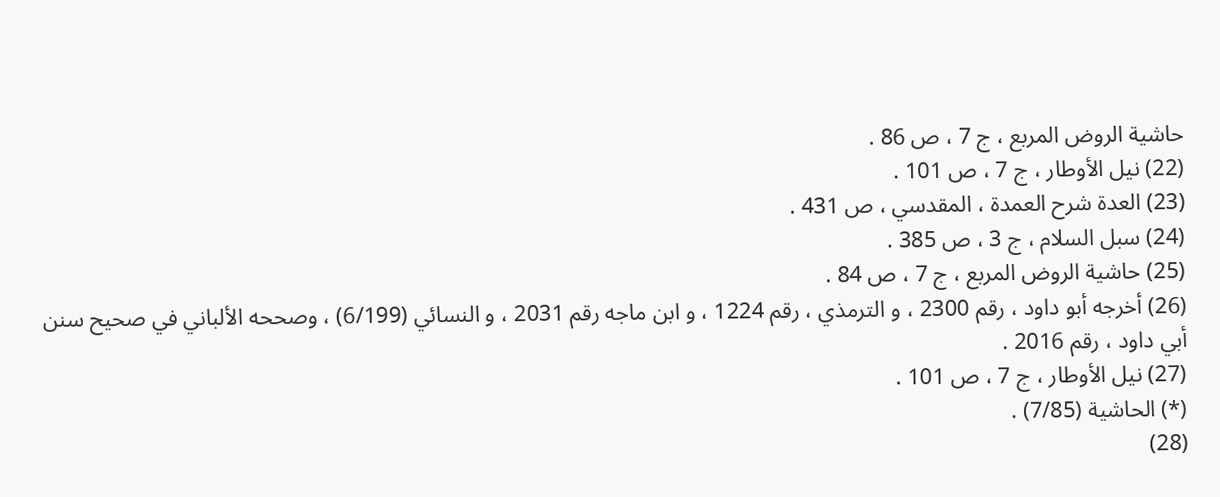حاشية الروض المربع ، ج 7 ، ص 86 .
(22) نيل الأوطار ، ج 7 ، ص 101 .
(23) العدة شرح العمدة ، المقدسي ، ص 431 .
(24) سبل السلام ، ج 3 ، ص 385 .
(25) حاشية الروض المربع ، ج 7 ، ص 84 .
(26) أخرجه أبو داود ، رقم 2300 ، و الترمذي ، رقم 1224 ، و ابن ماجه رقم 2031 ، و النسائي (6/199) ، وصححه الألباني في صحيح سنن أبي داود ، رقم 2016 .
(27) نيل الأوطار ، ج 7 ، ص 101 .
(*) الحاشية (7/85) .
(28)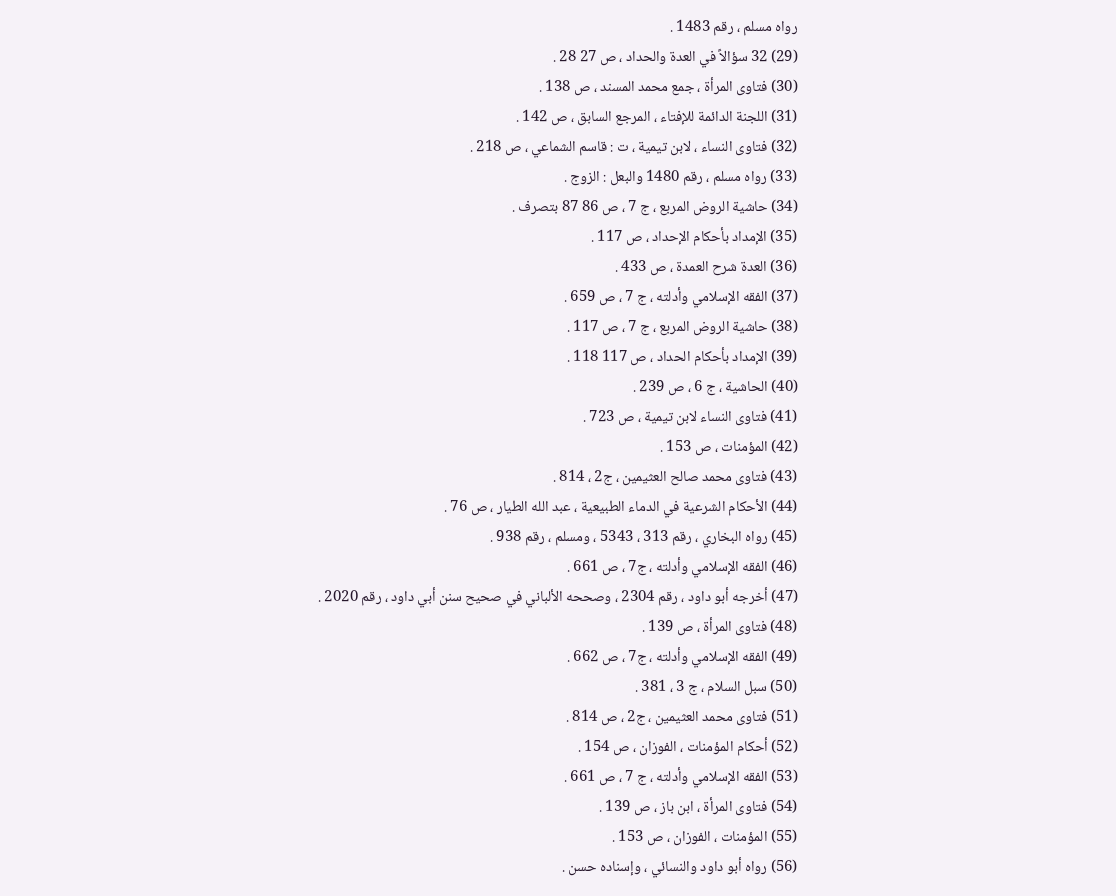رواه مسلم ، رقم 1483 .
(29) 32 سؤالاً في العدة والحداد ، ص 27 28 .
(30) فتاوى المرأة ، جمع محمد المسند ، ص 138 .
(31) اللجنة الدائمة للإفتاء ، المرجع السابق ، ص 142 .
(32) فتاوى النساء ، لابن تيمية ، ت : قاسم الشماعي ، ص 218 .
(33) رواه مسلم ، رقم 1480 والبعل : الزوج .
(34) حاشية الروض المربع ، ج 7 ، ص 86 87 بتصرف .
(35) الإمداد بأحكام الإحداد ، ص 117 .
(36) العدة شرح العمدة ، ص 433 .
(37) الفقه الإسلامي وأدلته ، ج 7 ، ص 659 .
(38) حاشية الروض المربع ، ج 7 ، ص 117 .
(39) الإمداد بأحكام الحداد ، ص 117 118 .
(40) الحاشية ، ج 6 ، ص 239 .
(41) فتاوى النساء لابن تيمية ، ص 723 .
(42) المؤمنات ، ص 153 .
(43) فتاوى محمد صالح العثيمين ، ج2 ، 814 .
(44) الأحكام الشرعية في الدماء الطبيعية ، عبد الله الطيار ، ص 76 .
(45) رواه البخاري ، رقم 313 ، 5343 ، ومسلم ، رقم 938 .
(46) الفقه الإسلامي وأدلته ، ج7 ، ص 661 .
(47) أخرجه أبو داود ، رقم 2304 ، وصححه الألباني في صحيح سنن أبي داود ، رقم 2020 .
(48) فتاوى المرأة ، ص 139 .
(49) الفقه الإسلامي وأدلته ، ج7 ، ص 662 .
(50) سبل السلام ، ج 3 ، 381 .
(51) فتاوى محمد العثيمين ، ج2 ، ص 814 .
(52) أحكام المؤمنات ، الفوزان ، ص 154 .
(53) الفقه الإسلامي وأدلته ، ج 7 ، ص 661 .
(54) فتاوى المرأة ، ابن باز ، ص 139 .
(55) المؤمنات ، الفوزان ، ص 153 .
(56) رواه أبو داود والنسائي ، وإسناده حسن .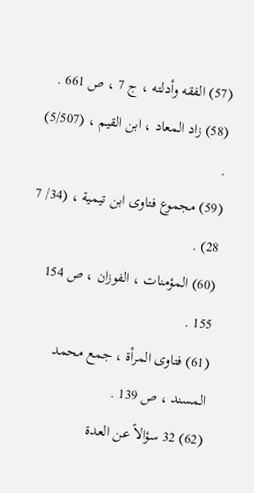(57) الفقه وأدلته ، ج 7 ، ص 661 .
(58) زاد المعاد ، ابن القيم ، (5/507) .
(59) مجموع فتاوى ابن تيمية ، (34/ 7 28) .
(60) المؤمنات ، الفوزان ، ص 154 155 .
(61) فتاوى المرأة ، جمع محمد المسند ، ص 139 .
(62) 32 سؤالاً عن العدة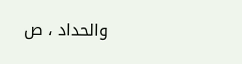والحداد ، ص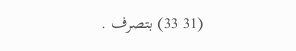(31 33) بتصرف .